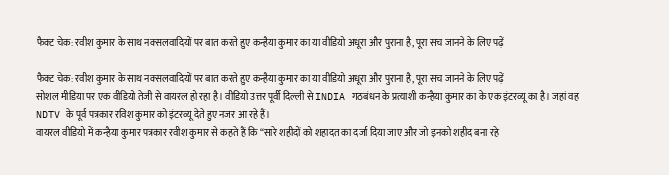फैक्ट चेक: रवीश कुमार के साथ नक्सलवादियों पर बात करते हुए कन्हैया कुमार का या वीडियो अधूरा और पुराना है, पूरा सच जानने के लिए पढ़ें

फैक्ट चेक: रवीश कुमार के साथ नक्सलवादियों पर बात करते हुए कन्हैया कुमार का या वीडियो अधूरा और पुराना है, पूरा सच जानने के लिए पढ़ें
सोशल मीडिया पर एक वीडियो तेजी से वायरल हो रहा है। वीडियो उत्तर पूर्वी दिल्ली से INDIA गठबंधन के प्रत्याशी कन्हैया कुमार का के एक इंटरव्यू का है। जहां वह NDTV के पूर्व पत्रकार रविश कुमार को इंटरव्यू देते हुए नजर आ रहे हैं।
वायरल वीडियो में कन्हैया कुमार पत्रकार रवीश कुमार से कहते हैं कि “सारे शहीदों को शहादत का दर्जा दिया जाए और जो इनको शहीद बना रहे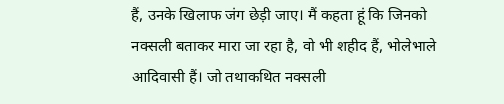हैं, उनके खिलाफ जंग छेड़ी जाए। मैं कहता हूं कि जिनको नक्सली बताकर मारा जा रहा है, वो भी शहीद हैं, भोलेभाले आदिवासी हैं। जो तथाकथित नक्सली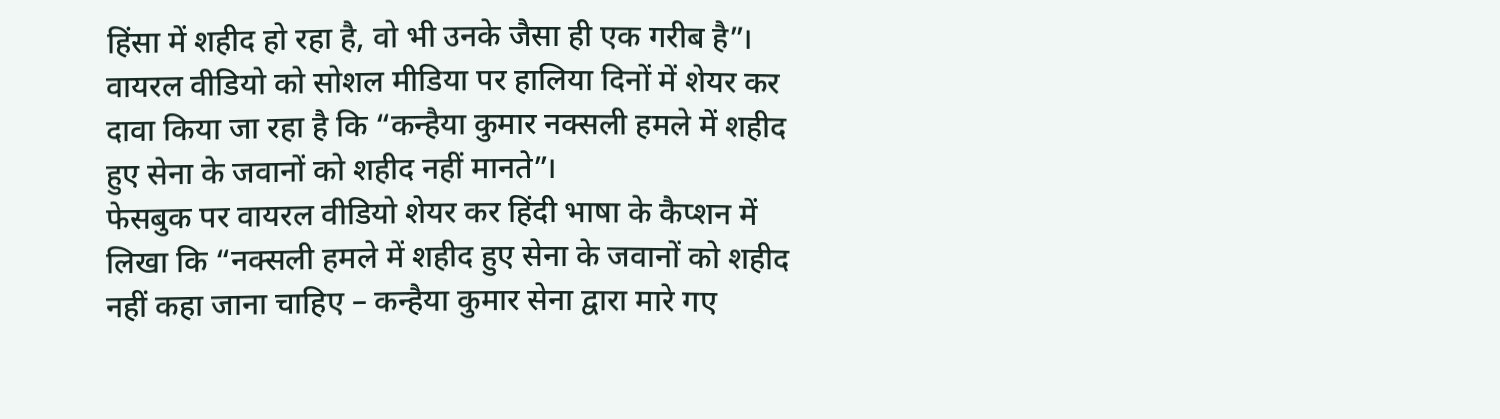हिंसा में शहीद हो रहा है, वो भी उनके जैसा ही एक गरीब है”।
वायरल वीडियो को सोशल मीडिया पर हालिया दिनों में शेयर कर दावा किया जा रहा है कि “कन्हैया कुमार नक्सली हमले में शहीद हुए सेना के जवानों को शहीद नहीं मानते”।
फेसबुक पर वायरल वीडियो शेयर कर हिंदी भाषा के कैप्शन में लिखा कि “नक्सली हमले में शहीद हुए सेना के जवानों को शहीद नहीं कहा जाना चाहिए – कन्हैया कुमार सेना द्वारा मारे गए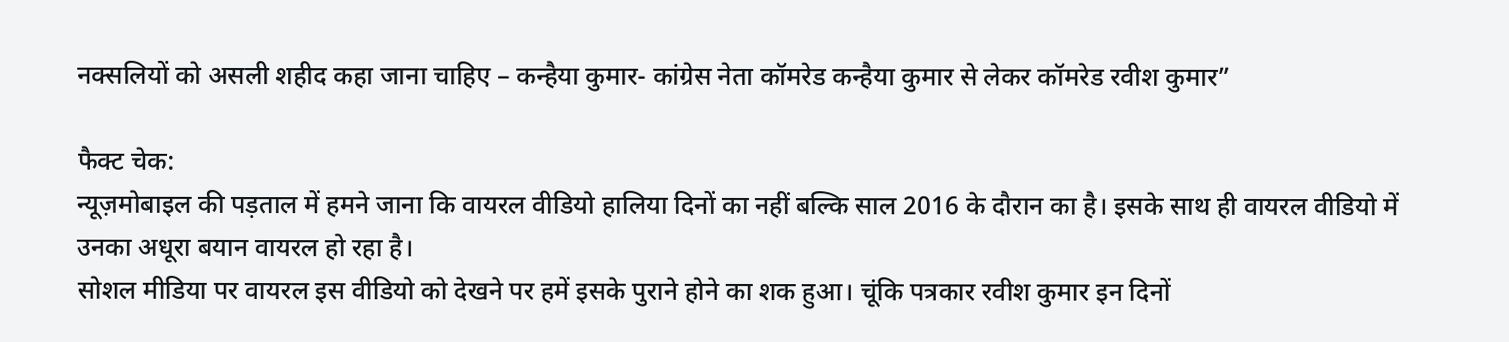नक्सलियों को असली शहीद कहा जाना चाहिए – कन्हैया कुमार- कांग्रेस नेता कॉमरेड कन्हैया कुमार से लेकर कॉमरेड रवीश कुमार”

फैक्ट चेक:
न्यूज़मोबाइल की पड़ताल में हमने जाना कि वायरल वीडियो हालिया दिनों का नहीं बल्कि साल 2016 के दौरान का है। इसके साथ ही वायरल वीडियो में उनका अधूरा बयान वायरल हो रहा है।
सोशल मीडिया पर वायरल इस वीडियो को देखने पर हमें इसके पुराने होने का शक हुआ। चूंकि पत्रकार रवीश कुमार इन दिनों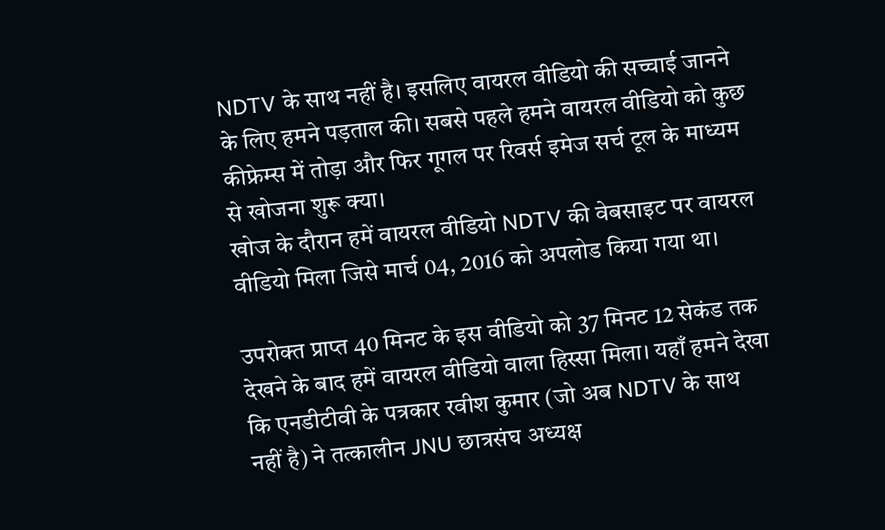NDTV के साथ नहीं है। इसलिए वायरल वीडियो की सच्चाई जानने के लिए हमने पड़ताल की। सबसे पहले हमने वायरल वीडियो को कुछ कीफ्रेम्स में तोड़ा और फिर गूगल पर रिवर्स इमेज सर्च टूल के माध्यम से खोजना शुरू क्या।
खोज के दौरान हमें वायरल वीडियो NDTV की वेबसाइट पर वायरल वीडियो मिला जिसे मार्च 04, 2016 को अपलोड किया गया था।

उपरोक्त प्राप्त 40 मिनट के इस वीडियो को 37 मिनट 12 सेकंड तक देखने के बाद हमें वायरल वीडियो वाला हिस्सा मिला। यहाँ हमने देखा कि एनडीटीवी के पत्रकार रवीश कुमार (जो अब NDTV के साथ नहीं है) ने तत्कालीन JNU छात्रसंघ अध्यक्ष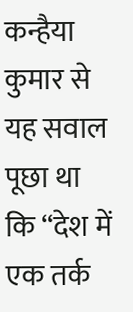कन्हैया कुमार से यह सवाल पूछा था कि “देश में एक तर्क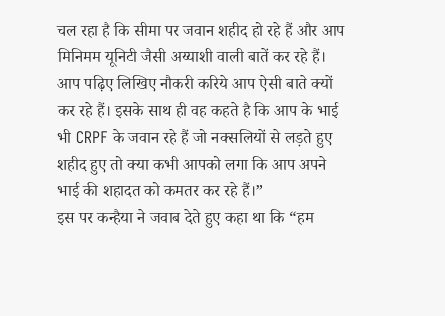चल रहा है कि सीमा पर जवान शहीद हो रहे हैं और आप मिनिमम यूनिटी जैसी अय्याशी वाली बातें कर रहे हैं। आप पढ़िए लिखिए नौकरी करिये आप ऐसी बाते क्यों कर रहे हैं। इसके साथ ही वह कहते है कि आप के भाई भी CRPF के जवान रहे हैं जो नक्सलियों से लड़ते हुए शहीद हुए तो क्या कभी आपको लगा कि आप अपने भाई की शहादत को कमतर कर रहे हैं।”
इस पर कन्हैया ने जवाब देते हुए कहा था कि “हम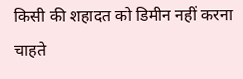किसी की शहादत को डिमीन नहीं करना चाहते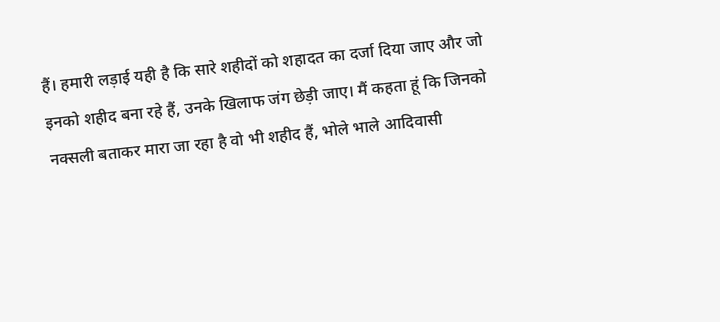हैं। हमारी लड़ाई यही है कि सारे शहीदों को शहादत का दर्जा दिया जाए और जो इनको शहीद बना रहे हैं, उनके खिलाफ जंग छेड़ी जाए। मैं कहता हूं कि जिनको नक्सली बताकर मारा जा रहा है वो भी शहीद हैं, भोले भाले आदिवासी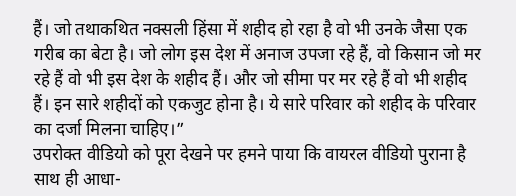हैं। जो तथाकथित नक्सली हिंसा में शहीद हो रहा है वो भी उनके जैसा एक गरीब का बेटा है। जो लोग इस देश में अनाज उपजा रहे हैं, वो किसान जो मर रहे हैं वो भी इस देश के शहीद हैं। और जो सीमा पर मर रहे हैं वो भी शहीद हैं। इन सारे शहीदों को एकजुट होना है। ये सारे परिवार को शहीद के परिवार का दर्जा मिलना चाहिए।”
उपरोक्त वीडियो को पूरा देखने पर हमने पाया कि वायरल वीडियो पुराना है साथ ही आधा-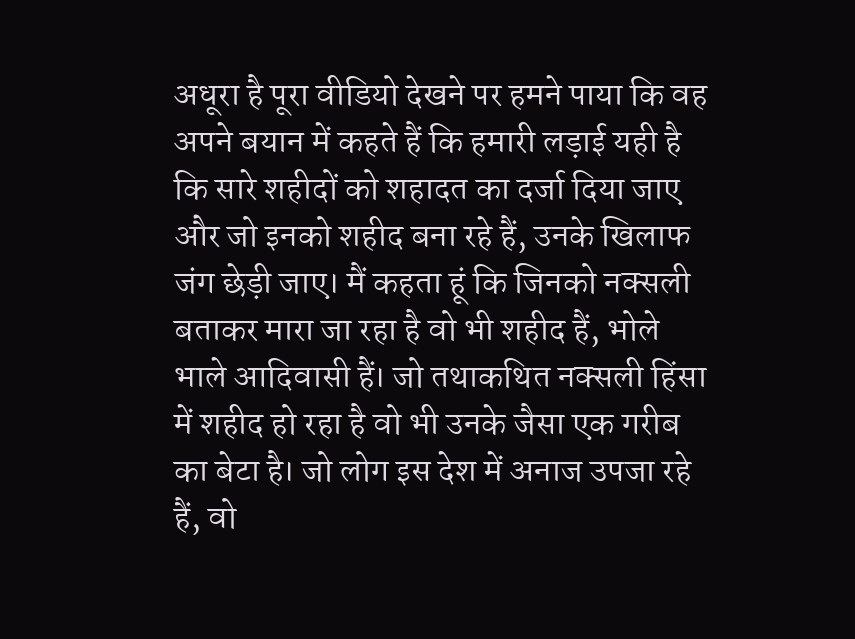अधूरा है पूरा वीडियो देखने पर हमने पाया कि वह अपने बयान में कहते हैं कि हमारी लड़ाई यही है कि सारे शहीदों को शहादत का दर्जा दिया जाए और जो इनको शहीद बना रहे हैं, उनके खिलाफ जंग छेड़ी जाए। मैं कहता हूं कि जिनको नक्सली बताकर मारा जा रहा है वो भी शहीद हैं, भोले भाले आदिवासी हैं। जो तथाकथित नक्सली हिंसा में शहीद हो रहा है वो भी उनके जैसा एक गरीब का बेटा है। जो लोग इस देश में अनाज उपजा रहे हैं, वो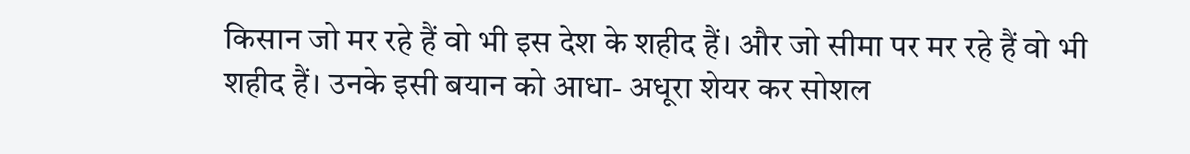किसान जो मर रहे हैं वो भी इस देश के शहीद हैं। और जो सीमा पर मर रहे हैं वो भी शहीद हैं। उनके इसी बयान को आधा- अधूरा शेयर कर सोशल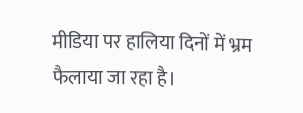मीडिया पर हालिया दिनों में भ्रम फैलाया जा रहा है।